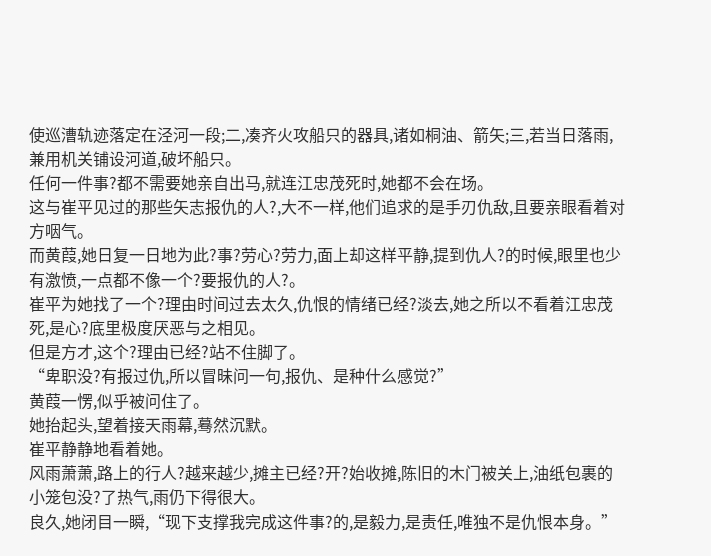使巡漕轨迹落定在泾河一段;二,凑齐火攻船只的器具,诸如桐油、箭矢;三,若当日落雨,兼用机关铺设河道,破坏船只。
任何一件事?都不需要她亲自出马,就连江忠茂死时,她都不会在场。
这与崔平见过的那些矢志报仇的人?,大不一样,他们追求的是手刃仇敌,且要亲眼看着对方咽气。
而黄葭,她日复一日地为此?事?劳心?劳力,面上却这样平静,提到仇人?的时候,眼里也少有激愤,一点都不像一个?要报仇的人?。
崔平为她找了一个?理由时间过去太久,仇恨的情绪已经?淡去,她之所以不看着江忠茂死,是心?底里极度厌恶与之相见。
但是方才,这个?理由已经?站不住脚了。
“卑职没?有报过仇,所以冒昧问一句,报仇、是种什么感觉?”
黄葭一愣,似乎被问住了。
她抬起头,望着接天雨幕,蓦然沉默。
崔平静静地看着她。
风雨萧萧,路上的行人?越来越少,摊主已经?开?始收摊,陈旧的木门被关上,油纸包裹的小笼包没?了热气,雨仍下得很大。
良久,她闭目一瞬,“现下支撑我完成这件事?的,是毅力,是责任,唯独不是仇恨本身。”